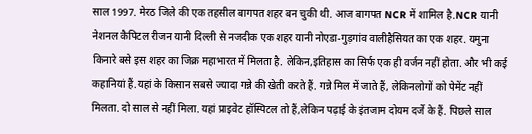साल 1997. मेरठ जिले की एक तहसील बागपत शहर बन चुकी थी. आज बागपत NCR में शामिल है.NCR यानी नेशनल कैपिटल रीजन यानी दिल्ली से नजदीक एक शहर यानी नोएडा-गुड़गांव वालीहैसियत का एक शहर. यमुना किनारे बसे इस शहर का जिक्र महाभारत में मिलता है. लेकिन,इतिहास का सिर्फ एक ही वर्जन नहीं होता. और भी कई कहानियां हैं.यहां के किसान सबसे ज्यादा गन्ने की खेती करते हैं. गन्ने मिल में जाते हैं, लेकिनलोगों को पेमेंट नहीं मिलता. दो साल से नहीं मिला. यहां प्राइवेट हॉस्पिटल तो हैं,लेकिन पढ़ाई के इंतजाम दोयम दर्जे के हैं. पिछले साल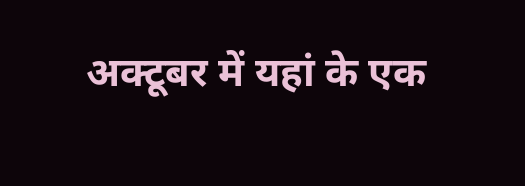अक्टूबर में यहां के एक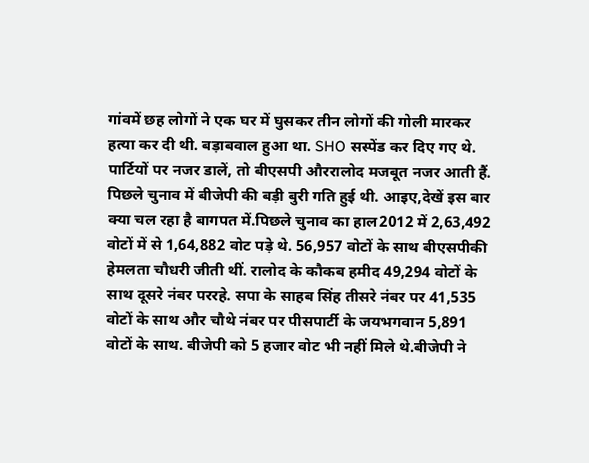गांवमें छह लोगों ने एक घर में घुसकर तीन लोगों की गोली मारकर हत्या कर दी थी. बड़ाबवाल हुआ था. SHO सस्पेंड कर दिए गए थे. पार्टियों पर नजर डालें, तो बीएसपी औररालोद मजबूत नजर आती हैं. पिछले चुनाव में बीजेपी की बड़ी बुरी गति हुई थी. आइए,देखें इस बार क्या चल रहा है बागपत में.पिछले चुनाव का हाल2012 में 2,63,492 वोटों में से 1,64,882 वोट पड़े थे. 56,957 वोटों के साथ बीएसपीकी हेमलता चौधरी जीती थीं. रालोद के कौकब हमीद 49,294 वोटों के साथ दूसरे नंबर पररहे. सपा के साहब सिंह तीसरे नंबर पर 41,535 वोटों के साथ और चौथे नंबर पर पीसपार्टी के जयभगवान 5,891 वोटों के साथ. बीजेपी को 5 हजार वोट भी नहीं मिले थे.बीजेपी ने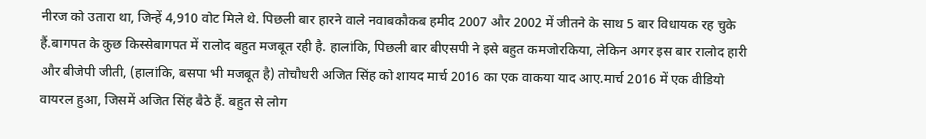नीरज को उतारा था, जिन्हें 4,910 वोट मिले थे. पिछली बार हारने वाले नवाबकौकब हमीद 2007 और 2002 में जीतने के साथ 5 बार विधायक रह चुके हैं.बागपत के कुछ किस्सेबागपत में रालोद बहुत मजबूत रही है. हालांकि, पिछली बार बीएसपी ने इसे बहुत कमजोरकिया, लेकिन अगर इस बार रालोद हारी और बीजेपी जीती, (हालांकि, बसपा भी मजबूत है) तोचौधरी अजित सिंह को शायद मार्च 2016 का एक वाकया याद आए.मार्च 2016 में एक वीडियो वायरल हुआ, जिसमें अजित सिंह बैठे हैं. बहुत से लोग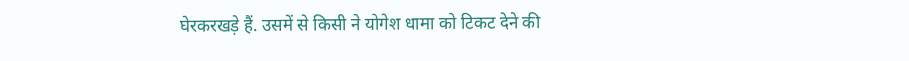घेरकरखड़े हैं. उसमें से किसी ने योगेश धामा को टिकट देने की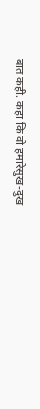बात कही. कहा कि वो हमारेसुख-दुख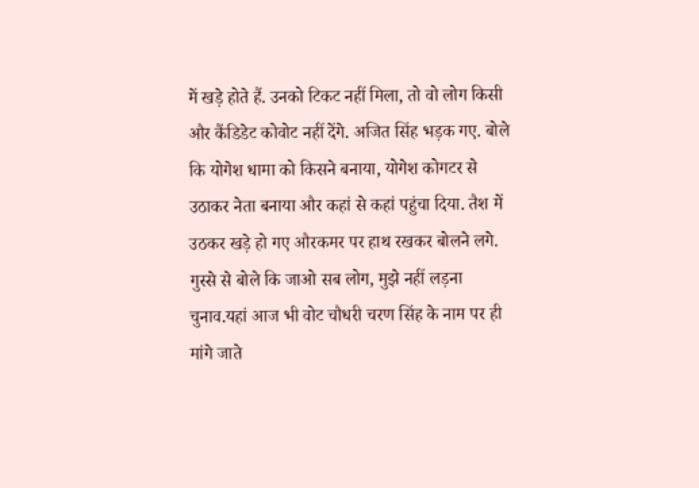में खड़े होते हैं. उनको टिकट नहीं मिला, तो वो लोग किसी और कैंडिडेट कोवोट नहीं देंगे. अजित सिंह भड़क गए. बोले कि योगेश धामा को किसने बनाया, योगेश कोगटर से उठाकर नेता बनाया और कहां से कहां पहुंचा दिया. तैश में उठकर खड़े हो गए औरकमर पर हाथ रखकर बोलने लगे. गुस्से से बोले कि जाओ सब लोग, मुझे नहीं लड़ना चुनाव.यहां आज भी वोट चौधरी चरण सिंह के नाम पर ही मांगे जाते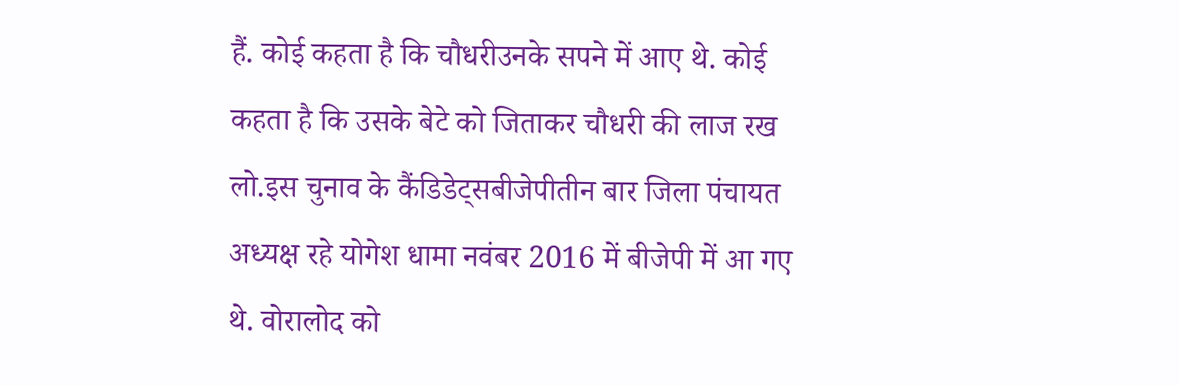हैं. कोई कहता है कि चौधरीउनके सपने में आए थे. कोई कहता है कि उसके बेटे को जिताकर चौधरी की लाज रख लो.इस चुनाव के कैंडिडेट्सबीजेपीतीन बार जिला पंचायत अध्यक्ष रहे योगेश धामा नवंबर 2016 में बीजेपी में आ गए थे. वोरालोद को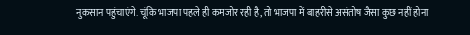नुकसान पहुंचाएंगे. चूंकि भाजपा पहले ही कमजोर रही है, तो भाजपा में बाहरीसे असंतोष जैसा कुछ नहीं होना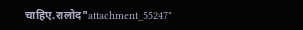चाहिए.रालोद"attachment_55247"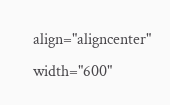align="aligncenter" width="600"